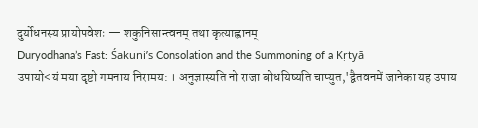दुर्योधनस्य प्रायोपवेशः — शकुनिसान्त्वनम् तथा कृत्याह्वानम्
Duryodhana’s Fast: Śakuni’s Consolation and the Summoning of a Kṛtyā
उपायो<यं मया दृष्टो गमनाय निरामय: । अनुज्ञास्यति नो राजा बोधयिष्यति चाप्युत,'द्वैतवनमें जानेका यह उपाय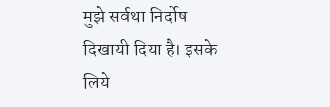मुझे सर्वथा निर्दोष दिखायी दिया है। इसके लिये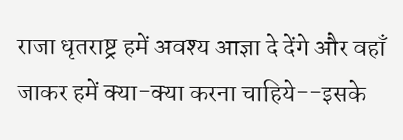राजा धृतराष्ट्र हमें अवश्य आज्ञा दे देंगे और वहाँ जाकर हमें क्या-क्या करना चाहिये--इसके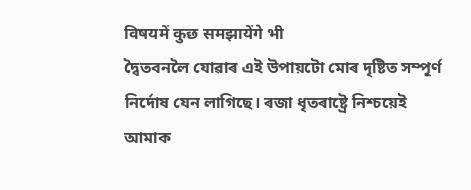विषयमें कुछ समझायेंगे भी
দ্বৈতবনলৈ যোৱাৰ এই উপায়টো মোৰ দৃষ্টিত সম্পূৰ্ণ নিৰ্দোষ যেন লাগিছে। ৰজা ধৃতৰাষ্ট্ৰে নিশ্চয়েই আমাক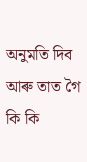অনুমতি দিব আৰু তাত গৈ কি কি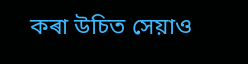কৰা উচিত সেয়াও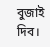বুজাই দিব।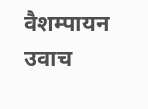वैशम्पायन उवाच